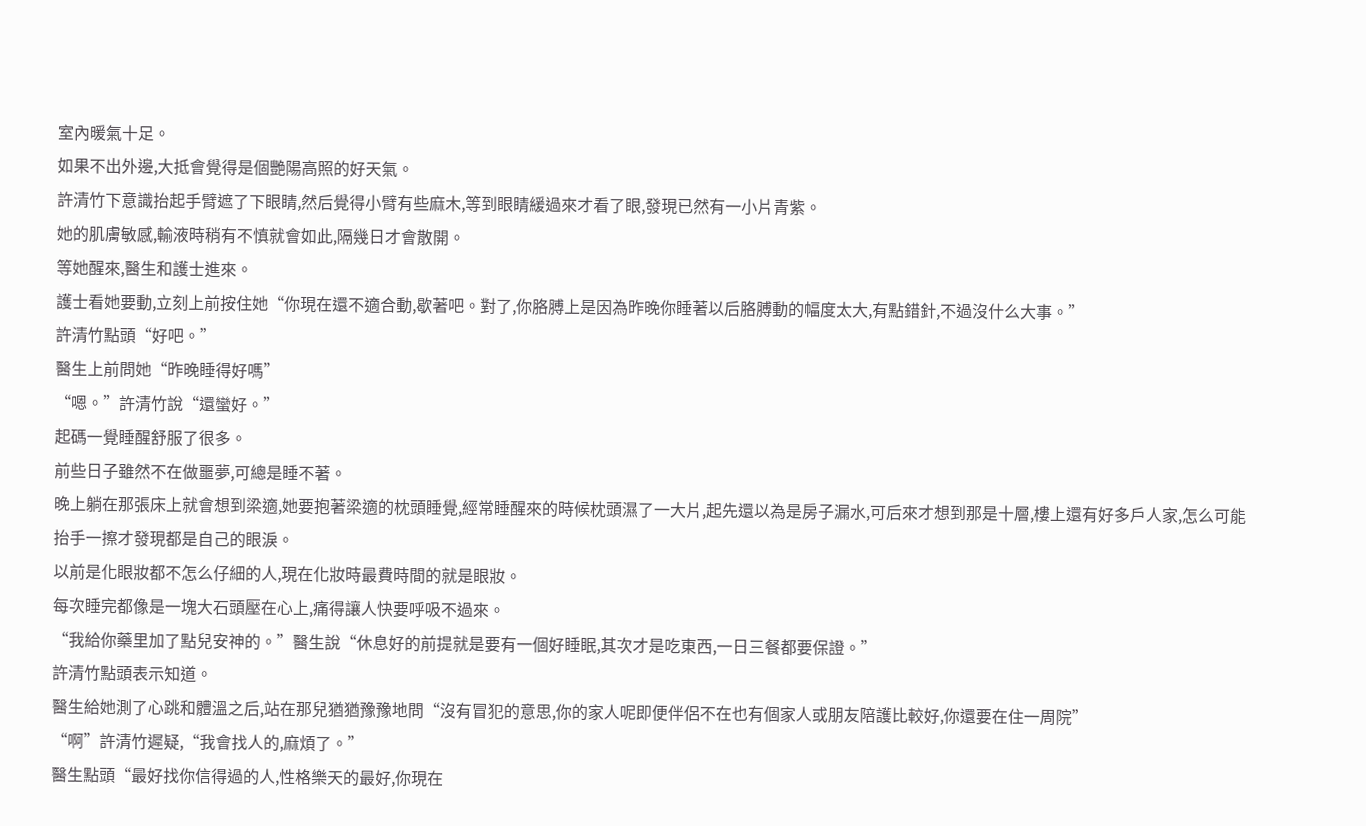室內暖氣十足。
如果不出外邊,大抵會覺得是個艷陽高照的好天氣。
許清竹下意識抬起手臂遮了下眼睛,然后覺得小臂有些麻木,等到眼睛緩過來才看了眼,發現已然有一小片青紫。
她的肌膚敏感,輸液時稍有不慎就會如此,隔幾日才會散開。
等她醒來,醫生和護士進來。
護士看她要動,立刻上前按住她“你現在還不適合動,歇著吧。對了,你胳膊上是因為昨晚你睡著以后胳膊動的幅度太大,有點錯針,不過沒什么大事。”
許清竹點頭“好吧。”
醫生上前問她“昨晚睡得好嗎”
“嗯。”許清竹說“還蠻好。”
起碼一覺睡醒舒服了很多。
前些日子雖然不在做噩夢,可總是睡不著。
晚上躺在那張床上就會想到梁適,她要抱著梁適的枕頭睡覺,經常睡醒來的時候枕頭濕了一大片,起先還以為是房子漏水,可后來才想到那是十層,樓上還有好多戶人家,怎么可能
抬手一擦才發現都是自己的眼淚。
以前是化眼妝都不怎么仔細的人,現在化妝時最費時間的就是眼妝。
每次睡完都像是一塊大石頭壓在心上,痛得讓人快要呼吸不過來。
“我給你藥里加了點兒安神的。”醫生說“休息好的前提就是要有一個好睡眠,其次才是吃東西,一日三餐都要保證。”
許清竹點頭表示知道。
醫生給她測了心跳和體溫之后,站在那兒猶猶豫豫地問“沒有冒犯的意思,你的家人呢即便伴侶不在也有個家人或朋友陪護比較好,你還要在住一周院”
“啊”許清竹遲疑,“我會找人的,麻煩了。”
醫生點頭“最好找你信得過的人,性格樂天的最好,你現在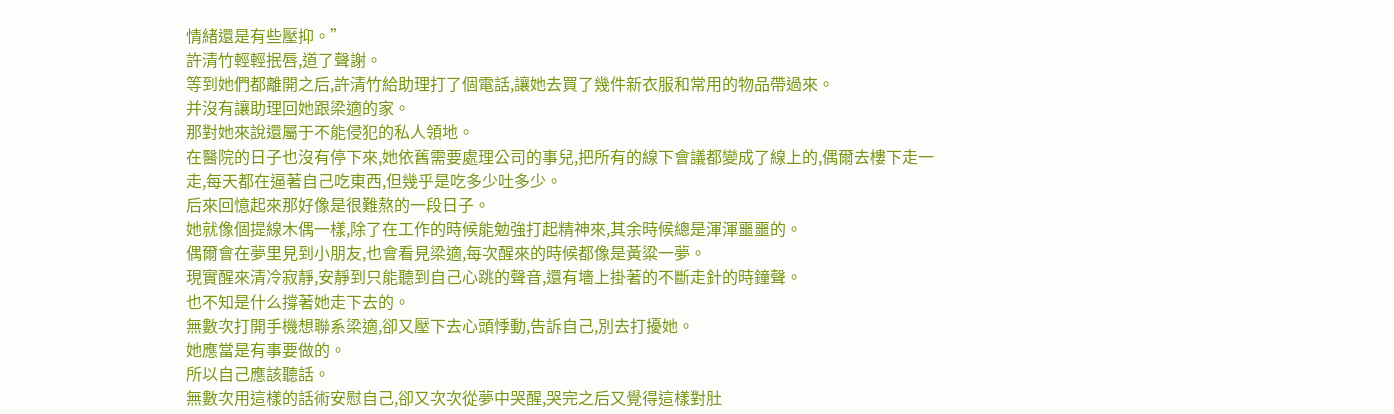情緒還是有些壓抑。”
許清竹輕輕抿唇,道了聲謝。
等到她們都離開之后,許清竹給助理打了個電話,讓她去買了幾件新衣服和常用的物品帶過來。
并沒有讓助理回她跟梁適的家。
那對她來說還屬于不能侵犯的私人領地。
在醫院的日子也沒有停下來,她依舊需要處理公司的事兒,把所有的線下會議都變成了線上的,偶爾去樓下走一走,每天都在逼著自己吃東西,但幾乎是吃多少吐多少。
后來回憶起來那好像是很難熬的一段日子。
她就像個提線木偶一樣,除了在工作的時候能勉強打起精神來,其余時候總是渾渾噩噩的。
偶爾會在夢里見到小朋友,也會看見梁適,每次醒來的時候都像是黃粱一夢。
現實醒來清冷寂靜,安靜到只能聽到自己心跳的聲音,還有墻上掛著的不斷走針的時鐘聲。
也不知是什么撐著她走下去的。
無數次打開手機想聯系梁適,卻又壓下去心頭悸動,告訴自己,別去打擾她。
她應當是有事要做的。
所以自己應該聽話。
無數次用這樣的話術安慰自己,卻又次次從夢中哭醒,哭完之后又覺得這樣對肚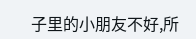子里的小朋友不好,所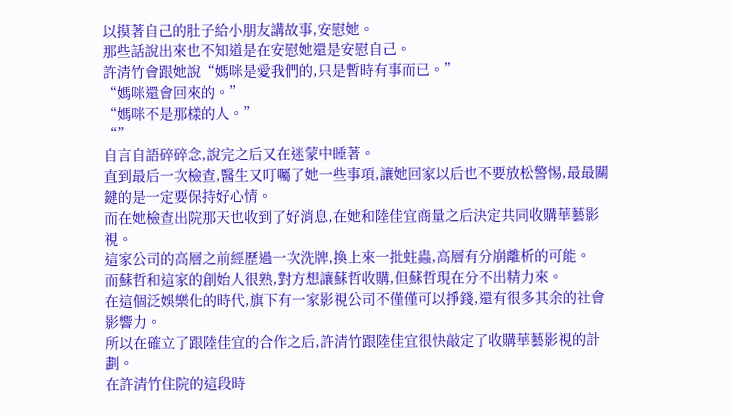以摸著自己的肚子給小朋友講故事,安慰她。
那些話說出來也不知道是在安慰她還是安慰自己。
許清竹會跟她說“媽咪是愛我們的,只是暫時有事而已。”
“媽咪還會回來的。”
“媽咪不是那樣的人。”
“”
自言自語碎碎念,說完之后又在迷蒙中睡著。
直到最后一次檢查,醫生又叮囑了她一些事項,讓她回家以后也不要放松警惕,最最關鍵的是一定要保持好心情。
而在她檢查出院那天也收到了好消息,在她和陸佳宜商量之后決定共同收購華藝影視。
這家公司的高層之前經歷過一次洗牌,換上來一批蛀蟲,高層有分崩離析的可能。
而蘇哲和這家的創始人很熟,對方想讓蘇哲收購,但蘇哲現在分不出精力來。
在這個泛娛樂化的時代,旗下有一家影視公司不僅僅可以掙錢,還有很多其余的社會影響力。
所以在確立了跟陸佳宜的合作之后,許清竹跟陸佳宜很快敲定了收購華藝影視的計劃。
在許清竹住院的這段時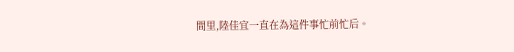間里,陸佳宜一直在為這件事忙前忙后。